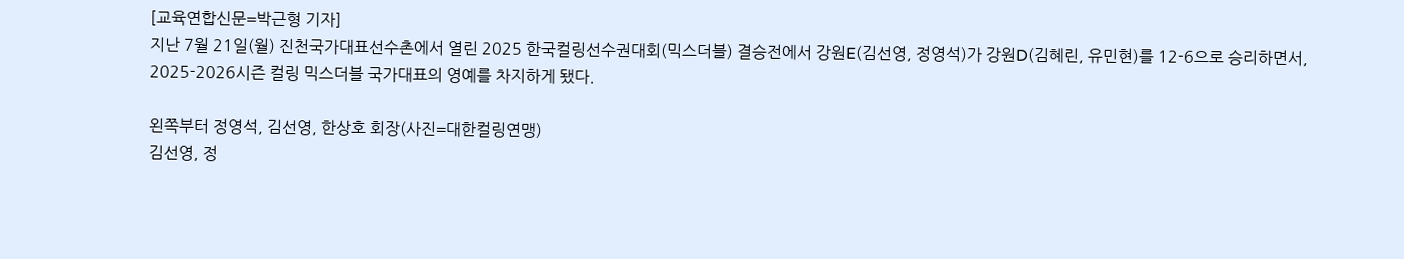[교육연합신문=박근형 기자]
지난 7월 21일(월) 진천국가대표선수촌에서 열린 2025 한국컬링선수권대회(믹스더블) 결승전에서 강원E(김선영, 정영석)가 강원D(김혜린, 유민현)를 12-6으로 승리하면서, 2025-2026시즌 컬링 믹스더블 국가대표의 영예를 차지하게 됐다.

왼쪽부터 정영석, 김선영, 한상호 회장(사진=대한컬링연맹)
김선영, 정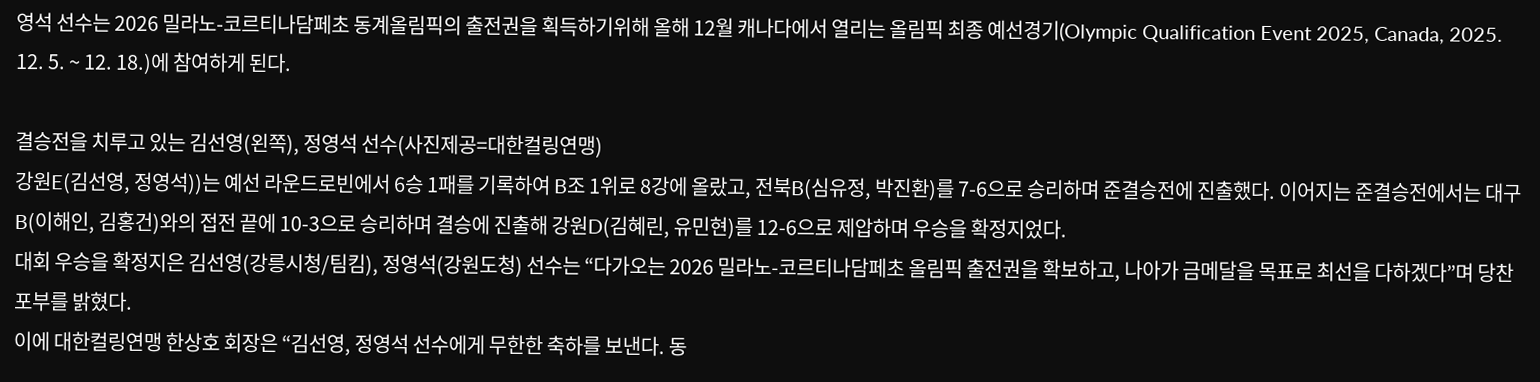영석 선수는 2026 밀라노-코르티나담페초 동계올림픽의 출전권을 획득하기위해 올해 12월 캐나다에서 열리는 올림픽 최종 예선경기(Olympic Qualification Event 2025, Canada, 2025. 12. 5. ~ 12. 18.)에 참여하게 된다.

결승전을 치루고 있는 김선영(왼쪽), 정영석 선수(사진제공=대한컬링연맹)
강원E(김선영, 정영석))는 예선 라운드로빈에서 6승 1패를 기록하여 B조 1위로 8강에 올랐고, 전북B(심유정, 박진환)를 7-6으로 승리하며 준결승전에 진출했다. 이어지는 준결승전에서는 대구B(이해인, 김홍건)와의 접전 끝에 10-3으로 승리하며 결승에 진출해 강원D(김혜린, 유민현)를 12-6으로 제압하며 우승을 확정지었다.
대회 우승을 확정지은 김선영(강릉시청/팀킴), 정영석(강원도청) 선수는 “다가오는 2026 밀라노-코르티나담페초 올림픽 출전권을 확보하고, 나아가 금메달을 목표로 최선을 다하겠다”며 당찬 포부를 밝혔다.
이에 대한컬링연맹 한상호 회장은 “김선영, 정영석 선수에게 무한한 축하를 보낸다. 동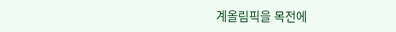계올림픽을 목전에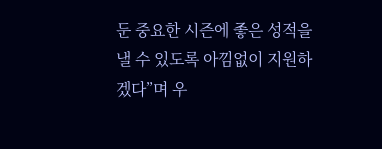둔 중요한 시즌에 좋은 성적을 낼 수 있도록 아낌없이 지원하겠다”며 우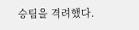승팀을 격려했다.